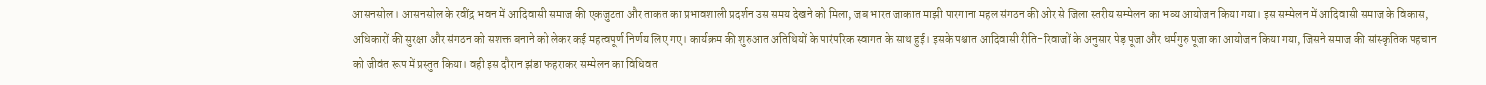आसनसोल। आसनसोल के रवींद्र भवन में आदिवासी समाज की एकजुटता और ताकत का प्रभावशाली प्रदर्शन उस समय देखने को मिला, जब भारत जाकात माझी पारगाना महल संगठन की ओर से जिला स्तरीय सम्मेलन का भव्य आयोजन किया गया। इस सम्मेलन में आदिवासी समाज के विकास, अधिकारों की सुरक्षा और संगठन को सशक्त बनाने को लेकर कई महत्वपूर्ण निर्णय लिए गए। कार्यक्रम की शुरुआत अतिथियों के पारंपरिक स्वागत के साथ हुई। इसके पश्चात आदिवासी रीति-रिवाजों के अनुसार पेड़ पूजा और धर्मगुरु पूजा का आयोजन किया गया, जिसने समाज की सांस्कृतिक पहचान को जीवंत रूप में प्रस्तुत किया। वही इस दौरान झंडा फहराकर सम्मेलन का विधिवत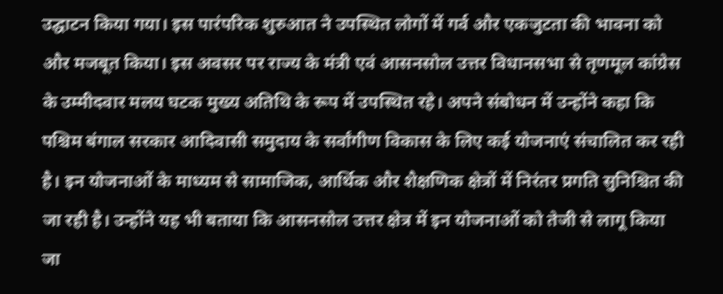उद्घाटन किया गया। इस पारंपरिक शुरुआत ने उपस्थित लोगों में गर्व और एकजुटता की भावना को और मजबूत किया। इस अवसर पर राज्य के मंत्री एवं आसनसोल उत्तर विधानसभा से तृणमूल कांग्रेस के उम्मीदवार मलय घटक मुख्य अतिथि के रूप में उपस्थित रहे। अपने संबोधन में उन्होंने कहा कि पश्चिम बंगाल सरकार आदिवासी समुदाय के सर्वांगीण विकास के लिए कई योजनाएं संचालित कर रही है। इन योजनाओं के माध्यम से सामाजिक, आर्थिक और शैक्षणिक क्षेत्रों में निरंतर प्रगति सुनिश्चित की जा रही है। उन्होंने यह भी बताया कि आसनसोल उत्तर क्षेत्र में इन योजनाओं को तेजी से लागू किया जा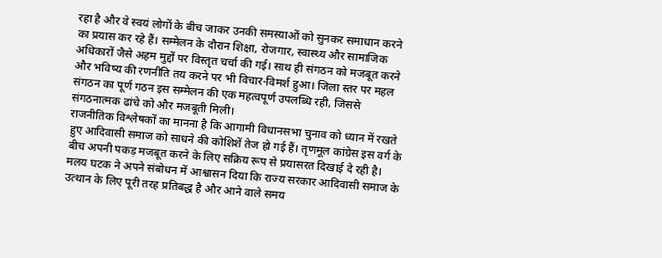रहा है और वे स्वयं लोगों के बीच जाकर उनकी समस्याओं को सुनकर समाधान करने का प्रयास कर रहे हैं। सम्मेलन के दौरान शिक्षा, रोजगार, स्वास्थ्य और सामाजिक अधिकारों जैसे अहम मुद्दों पर विस्तृत चर्चा की गई। साथ ही संगठन को मजबूत करने और भविष्य की रणनीति तय करने पर भी विचार-विमर्श हुआ। जिला स्तर पर महल संगठन का पूर्ण गठन इस सम्मेलन की एक महत्वपूर्ण उपलब्धि रही, जिससे संगठनात्मक ढांचे को और मजबूती मिली।
राजनीतिक विश्लेषकों का मानना है कि आगामी विधानसभा चुनाव को ध्यान में रखते हुए आदिवासी समाज को साधने की कोशिशें तेज हो गई हैं। तृणमूल कांग्रेस इस वर्ग के बीच अपनी पकड़ मजबूत करने के लिए सक्रिय रूप से प्रयासरत दिखाई दे रही है। मलय घटक ने अपने संबोधन में आश्वासन दिया कि राज्य सरकार आदिवासी समाज के उत्थान के लिए पूरी तरह प्रतिबद्ध है और आने वाले समय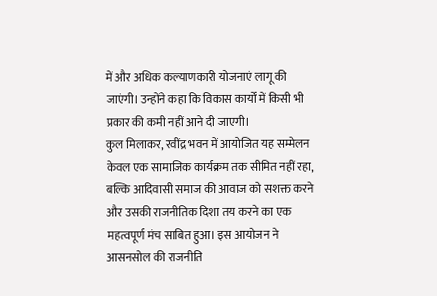में और अधिक कल्याणकारी योजनाएं लागू की जाएंगी। उन्होंने कहा कि विकास कार्यों में किसी भी प्रकार की कमी नहीं आने दी जाएगी।
कुल मिलाकर, रवींद्र भवन में आयोजित यह सम्मेलन केवल एक सामाजिक कार्यक्रम तक सीमित नहीं रहा, बल्कि आदिवासी समाज की आवाज को सशक्त करने और उसकी राजनीतिक दिशा तय करने का एक महत्वपूर्ण मंच साबित हुआ। इस आयोजन ने आसनसोल की राजनीति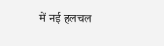में नई हलचल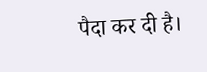पैदा कर दी है।